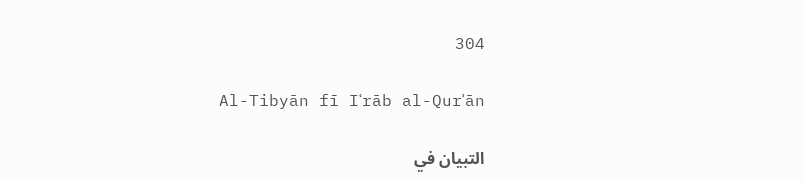304

Al-Tibyān fī Iʿrāb al-Qurʾān

التبيان في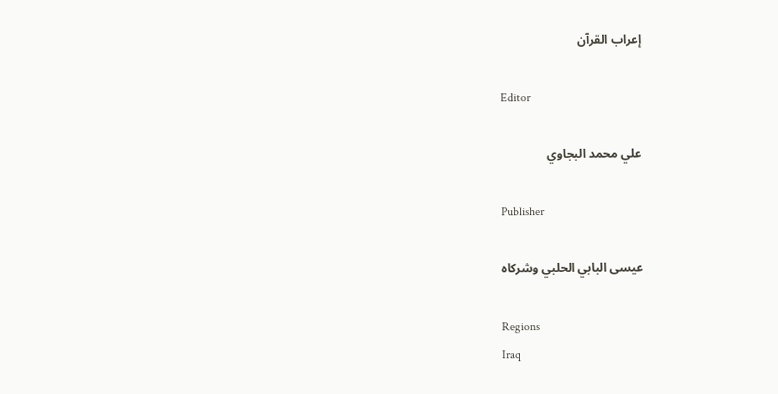إعراب القرآن

Editor

علي محمد البجاوي

Publisher

عيسى البابي الحلبي وشركاه

Regions
Iraq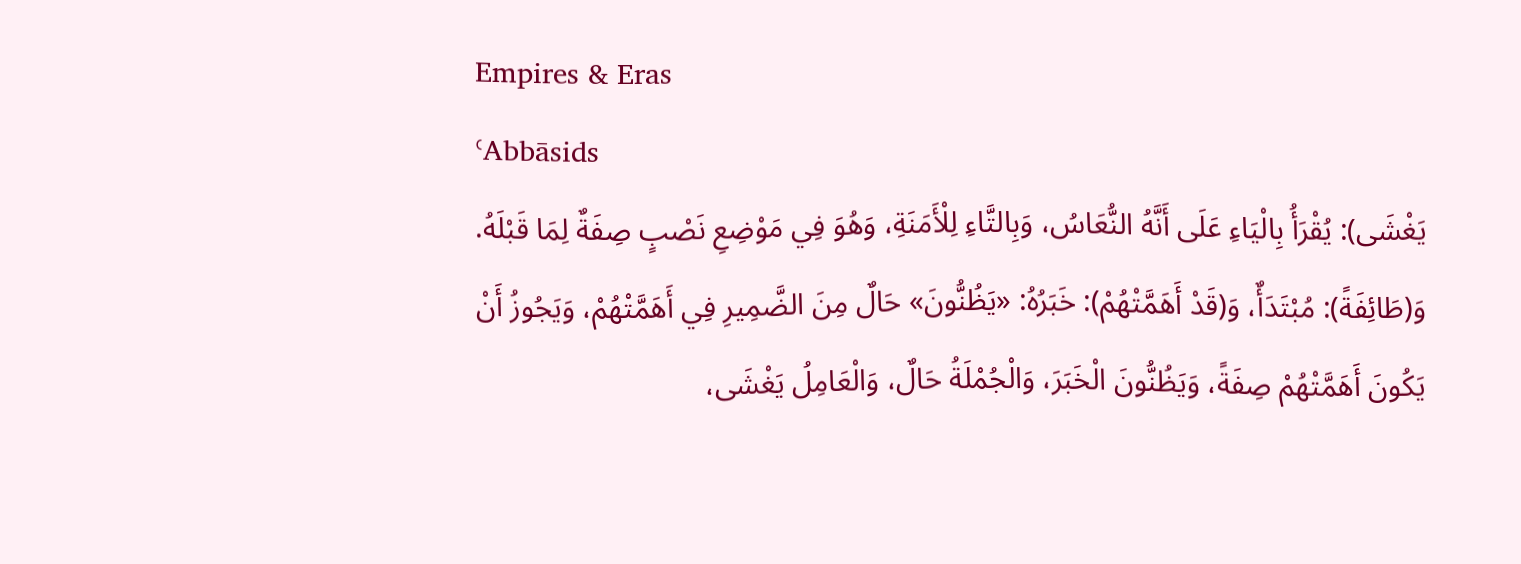Empires & Eras
ʿAbbāsids
يَغْشَى): يُقْرَأُ بِالْيَاءِ عَلَى أَنَّهُ النُّعَاسُ، وَبِالتَّاءِ لِلْأَمَنَةِ، وَهُوَ فِي مَوْضِعِ نَصْبٍ صِفَةٌ لِمَا قَبْلَهُ. وَ(طَائِفَةً): مُبْتَدَأٌ، وَ(قَدْ أَهَمَّتْهُمْ): خَبَرُهُ: «يَظُنُّونَ» حَالٌ مِنَ الضَّمِيرِ فِي أَهَمَّتْهُمْ، وَيَجُوزُ أَنْ يَكُونَ أَهَمَّتْهُمْ صِفَةً، وَيَظُنُّونَ الْخَبَرَ، وَالْجُمْلَةُ حَالٌ، وَالْعَامِلُ يَغْشَى،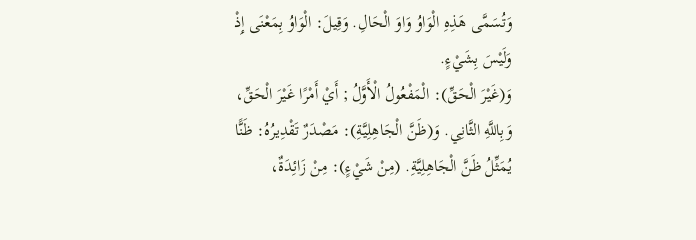وَتُسَمَّى هَذِهِ الْوَاوُ وَاوَ الْحَالِ. وَقِيلَ: الْوَاوُ بِمَعْنَى إِذْ وَلَيْسَ بِشَيْءٍ.
وَ(غَيْرَ الْحَقِّ): الْمَفْعُولُ الْأَوَّلُ ; أَيْ أَمْرًا غَيْرَ الْحَقِّ، وَبِاللَّهِ الثَّانِي. وَ(ظَنَّ الْجَاهِلِيَّةِ): مَصْدَرٌ تَقْدِيرُهُ: ظَنًّا يُمَثِّلُ ظَنَّ الْجَاهِلِيَّةِ. (مِنْ شَيْءٍ): مِنْ زَائِدَةٌ،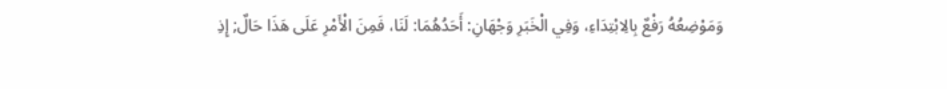وَمَوْضِعُهُ رَفْعٌ بِالِابْتِدَاءِ، وَفِي الْخَبَرِ وَجْهَانِ: أَحَدُهُمَا: لَنَا، فَمِنَ الْأَمْرِ عَلَى هَذَا حَالٌ; إِذِ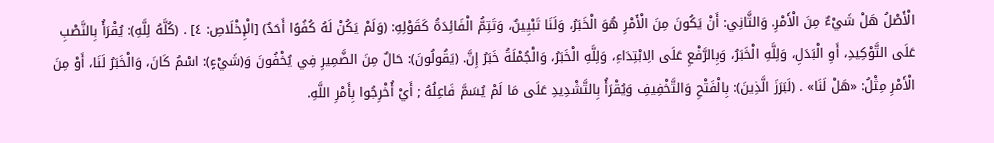الْأَصْلُ هَلْ شَيْءٌ مِنَ الْأَمْرِ. وَالثَّانِي: أَنْ يَكُونَ مِنَ الْأَمْرِ هُوَ الْخَبَرُ، وَلَنَا تَبْيِينٌ، وَتَتِمُّ الْفَائِدَةُ كَقَوْلِهِ: (وَلَمْ يَكُنْ لَهُ كُفُوًا أَحَدٌ) [الْإِخْلَاصِ: ٤] . (كُلَّهُ لِلَّهِ): يُقْرَأُ بِالنَّصْبِ عَلَى التَّوْكِيدِ، أَوِ الْبَدَلِ، وَلِلَّهِ الْخَبَرُ، وَبِالرَّفْعِ عَلَى الِابْتِدَاءِ، وَلِلَّهِ الْخَبَرُ، وَالْجُمْلَةُ خَبَرُ إِنَّ. (يَقُولُونَ): حَالٌ مِنَ الضَّمِيرِ فِي يُخْفُونَ وَ(شَيْءٍ): اسْمُ كَانَ، وَالْخَبَرُ لَنَا، أَوْ مِنَ الْأَمْرِ مِثْلُ: «هَلْ لَنَا» . (لَبَرَزَ الَّذِينَ): بِالْفَتْحِ وَالتَّخْفِيفِ وَيُقْرَأُ بِالتَّشْدِيدِ عَلَى مَا لَمْ يُسَمَّ فَاعِلُهُ ; أَيْ أُخْرِجُوا بِأَمْرِ اللَّهِ.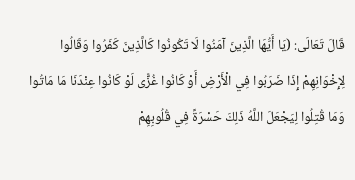قَالَ تَعَالَى: (يَا أَيُّهَا الَّذِينَ آمَنُوا لَا تَكُونُوا كَالَّذِينَ كَفَرُوا وَقَالُوا لِإِخْوَانِهِمْ إِذَا ضَرَبُوا فِي الْأَرْضِ أَوْ كَانُوا غُزًّى لَوْ كَانُوا عِنْدَنَا مَا مَاتُوا وَمَا قُتِلُوا لِيَجْعَلَ اللَّهُ ذَلِكَ حَسْرَةً فِي قُلُوبِهِمْ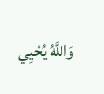وَاللَّهُ يُحْيِي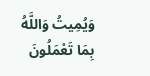وَيُمِيتُ وَاللَّهُ بِمَا تَعْمَلُونَ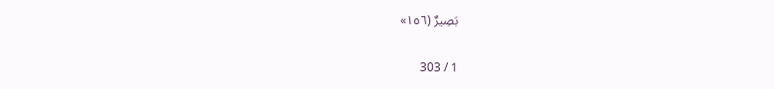بَصِيرٌ (١٥٦»

1 / 303